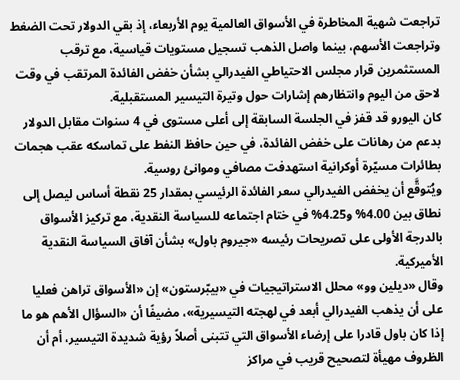تراجعت شهية المخاطرة في الأسواق العالمية يوم الأربعاء، إذ بقي الدولار تحت الضغط وتراجعت الأسهم، بينما واصل الذهب تسجيل مستويات قياسية، مع ترقب المستثمرين قرار مجلس الاحتياطي الفيدرالي بشأن خفض الفائدة المرتقب في وقت لاحق من اليوم وانتظارهم إشارات حول وتيرة التيسير المستقبلية.
كان اليورو قد قفز في الجلسة السابقة إلى أعلى مستوى في 4 سنوات مقابل الدولار بدعم من رهانات على خفض الفائدة، في حين حافظ النفط على تماسكه عقب هجمات بطائرات مسيّرة أوكرانية استهدفت مصافي وموانئ روسية.
ويُتوقَّع أن يخفض الفيدرالي سعر الفائدة الرئيسي بمقدار 25 نقطة أساس ليصل إلى نطاق بين 4.00% و4.25% في ختام اجتماعه للسياسة النقدية، مع تركيز الأسواق بالدرجة الأولى على تصريحات رئيسه «جيروم باول» بشأن آفاق السياسة النقدية الأميركية.
وقال «ديلين وو» محلل الاستراتيجيات في «بيبّرستون» إن «الأسواق تراهن فعليا على أن يذهب الفيدرالي أبعد في لهجته التيسيرية»، مضيفًا أن «السؤال الأهم هو ما إذا كان باول قادرا على إرضاء الأسواق التي تتبنى أصلاً رؤية شديدة التيسير، أم أن الظروف مهيأة لتصحيح قريب في مراكز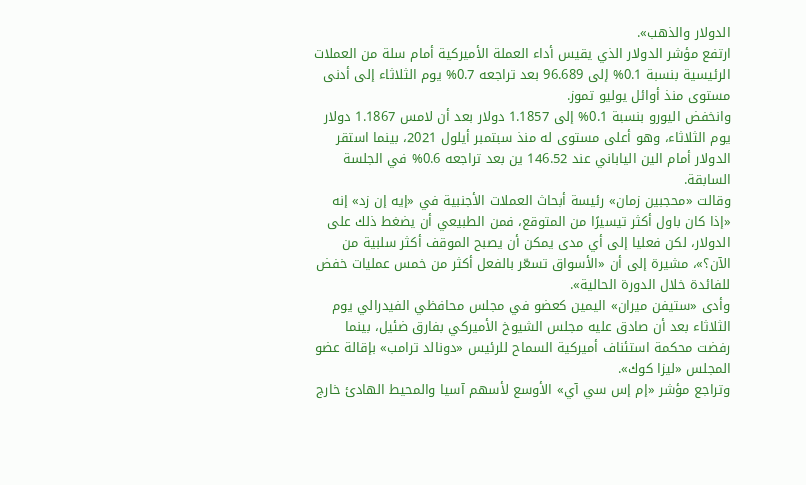الدولار والذهب».
ارتفع مؤشر الدولار الذي يقيس أداء العملة الأميركية أمام سلة من العملات الرئيسية بنسبة 0.1% إلى 96.689 بعد تراجعه 0.7% يوم الثلاثاء إلى أدنى مستوى منذ أوائل يوليو تموز.
وانخفض اليورو بنسبة 0.1% إلى 1.1857 دولار بعد أن لامس 1.1867 دولار يوم الثلاثاء، وهو أعلى مستوى له منذ سبتمبر أيلول 2021، بينما استقر الدولار أمام الين الياباني عند 146.52 ين بعد تراجعه 0.6% في الجلسة السابقة.
وقالت «محجبين زمان» رئيسة أبحاث العملات الأجنبية في «إيه إن زد» إنه «إذا كان باول أكثر تيسيرًا من المتوقع، فمن الطبيعي أن يضغط ذلك على الدولار، لكن فعليا إلى أي مدى يمكن أن يصبح الموقف أكثر سلبية من الآن؟»، مشيرة إلى أن «الأسواق تسعّر بالفعل أكثر من خمس عمليات خفض للفائدة خلال الدورة الحالية».
وأدى «ستيفن ميران» اليمين كعضو في مجلس محافظي الفيدرالي يوم الثلاثاء بعد أن صادق عليه مجلس الشيوخ الأميركي بفارق ضئيل، بينما رفضت محكمة استئناف أميركية السماح للرئيس «دونالد ترامب» بإقالة عضو المجلس «ليزا كوك».
وتراجع مؤشر «إم إس سي آي» الأوسع لأسهم آسيا والمحيط الهادئ خارج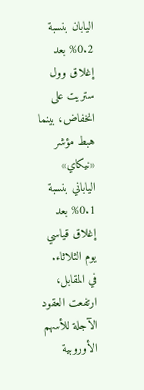اليابان بنسبة 0.2% بعد إغلاق وول ستريت على انخفاض، بينما هبط مؤشر «نيكاي» الياباني بنسبة 0.1% بعد إغلاق قياسي يوم الثلاثاء.
في المقابل، ارتفعت العقود الآجلة للأسهم الأوروبية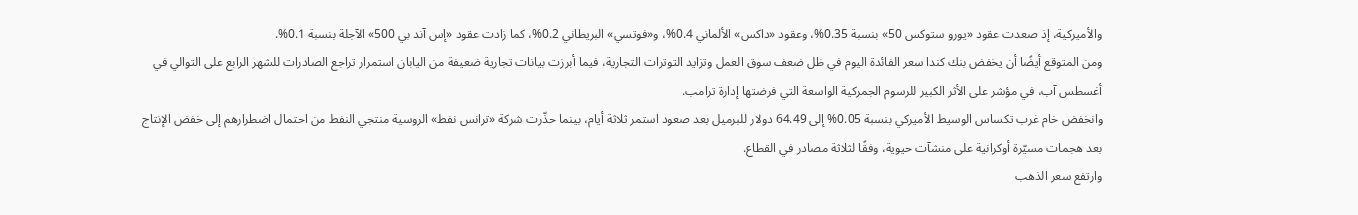والأميركية، إذ صعدت عقود «يورو ستوكس 50» بنسبة 0.35%، وعقود «داكس» الألماني 0.4%، و«فوتسي» البريطاني 0.2%، كما زادت عقود «إس آند بي 500» الآجلة بنسبة 0.1%.
ومن المتوقع أيضًا أن يخفض بنك كندا سعر الفائدة اليوم في ظل ضعف سوق العمل وتزايد التوترات التجارية، فيما أبرزت بيانات تجارية ضعيفة من اليابان استمرار تراجع الصادرات للشهر الرابع على التوالي في أغسطس آب، في مؤشر على الأثر الكبير للرسوم الجمركية الواسعة التي فرضتها إدارة ترامب.
وانخفض خام غرب تكساس الوسيط الأميركي بنسبة 0.05% إلى 64.49 دولار للبرميل بعد صعود استمر ثلاثة أيام، بينما حذّرت شركة «ترانس نفط» الروسية منتجي النفط من احتمال اضطرارهم إلى خفض الإنتاج بعد هجمات مسيّرة أوكرانية على منشآت حيوية، وفقًا لثلاثة مصادر في القطاع.
وارتفع سعر الذهب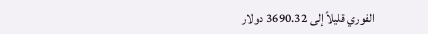الفوري قليلاً إلى 3690.32 دولار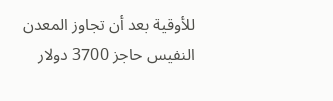للأوقية بعد أن تجاوز المعدن النفيس حاجز 3700 دولار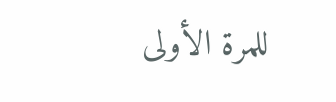للمرة الأولى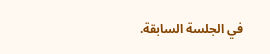في الجلسة السابقة.